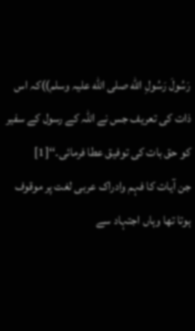رَسُولَ رَسُولِ اللّٰه صلی اللّٰه علیہ وسلم))کہ اس ذات کی تعریف جس نے اللہ کے رسول کے سفیر کو حق بات کی توفیق عطا فرمائی۔‘‘[1]
جن آیات کا فہم وادراک عربی لغت پر موقوف ہوتا تھا وہاں اجتہاد سے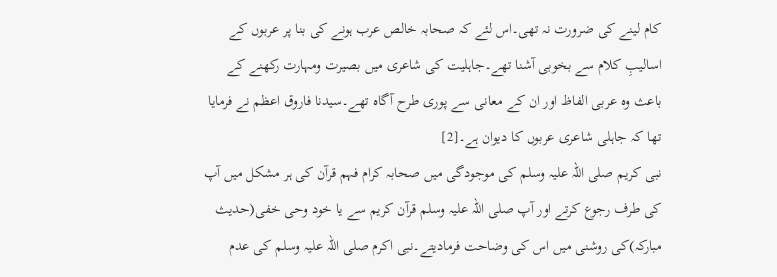کام لینے کی ضرورت نہ تھی۔اس لئے کہ صحابہ خالص عرب ہونے کی بنا پر عربوں کے اسالیبِ کلام سے بخوبی آشنا تھے۔جاہلیت کی شاعری میں بصیرت ومہارت رکھنے کے باعث وہ عربی الفاظ اور ان کے معانی سے پوری طرح آگاہ تھے۔سیدنا فاروق اعظم نے فرمایا تھا کہ جاہلی شاعری عربوں کا دیوان ہے۔[2]
نبی کریم صلی اللہ علیہ وسلم کی موجودگی میں صحابہ کرام فہم قرآن کی ہر مشکل میں آپ کی طرف رجوع کرتے اور آپ صلی اللہ علیہ وسلم قرآن کریم سے یا خود وحی خفی(حدیث مبارکہ)کی روشنی میں اس کی وضاحت فرمادیتے۔نبی اکرم صلی اللہ علیہ وسلم کی عدم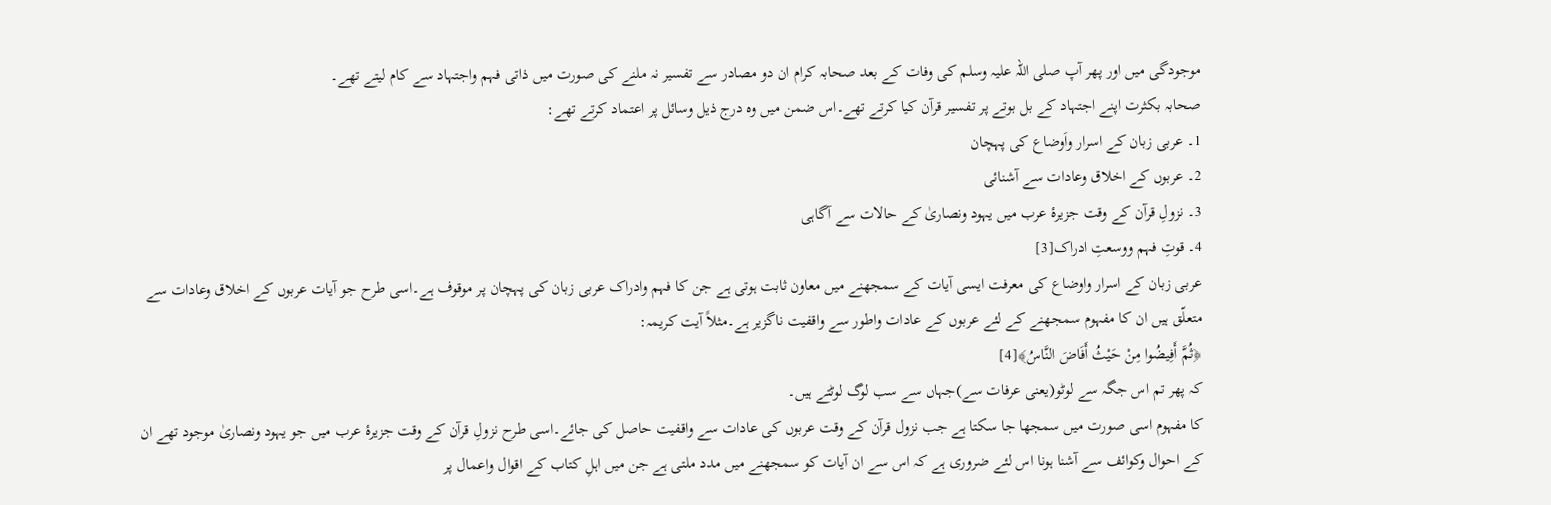موجودگی میں اور پھر آپ صلی اللہ علیہ وسلم کی وفات کے بعد صحابہ کرام ان دو مصادر سے تفسیر نہ ملنے کی صورت میں ذاتی فہم واجتہاد سے کام لیتے تھے۔
صحابہ بکثرت اپنے اجتہاد کے بل بوتے پر تفسیر قرآن کیا کرتے تھے۔اس ضمن میں وہ درج ذیل وسائل پر اعتماد کرتے تھے:
1۔ عربی زبان کے اسرار واَوضاع کی پہچان
2۔ عربوں کے اخلاق وعادات سے آشنائی
3۔ نزولِ قرآن کے وقت جزیرۂ عرب میں یہود ونصاریٰ کے حالات سے آگاہی
4۔ قوتِ فہم ووسعتِ ادراک[3]
عربی زبان کے اسرار واوضاع کی معرفت ایسی آیات کے سمجھنے میں معاون ثابت ہوتی ہے جن کا فہم وادراک عربی زبان کی پہچان پر موقوف ہے۔اسی طرح جو آیات عربوں کے اخلاق وعادات سے متعلّق ہیں ان کا مفہوم سمجھنے کے لئے عربوں کے عادات واطور سے واقفیت ناگزیر ہے۔مثلاً آیت کریمہ:
﴿ثُمَّ أَفِيضُوا مِنْ حَيْثُ أَفَاضَ النَّاسُ﴾[4]
کہ پھر تم اس جگہ سے لوٹو(یعنی عرفات سے)جہاں سے سب لوگ لوٹتے ہیں۔
كا مفہوم اسی صورت میں سمجھا جا سکتا ہے جب نزول قرآن کے وقت عربوں کی عادات سے واقفیت حاصل کی جائے۔اسی طرح نزولِ قرآن کے وقت جزیرۂ عرب میں جو یہود ونصاریٰ موجود تھے ان کے احوال وکوائف سے آشنا ہونا اس لئے ضروری ہے کہ اس سے ان آیات کو سمجھنے میں مدد ملتی ہے جن میں اہلِ کتاب کے اقوال واعمال پر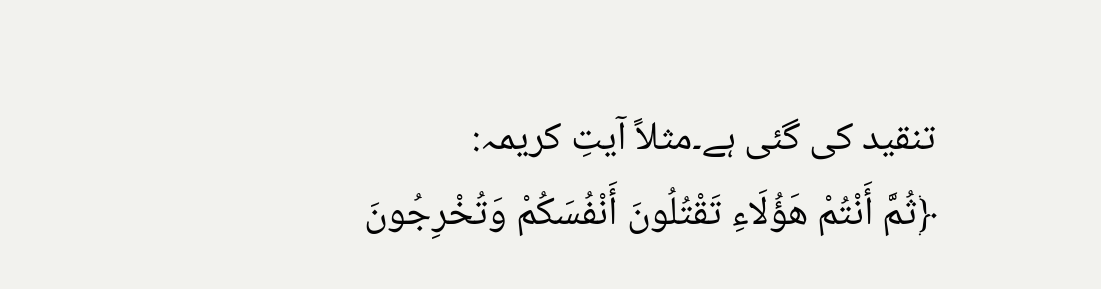تنقید کی گئی ہے۔مثلاً آیتِ کریمہ:
﴿ثُمَّ أَنْتُمْ هَؤُلَاءِ تَقْتُلُونَ أَنْفُسَكُمْ وَتُخْرِجُونَ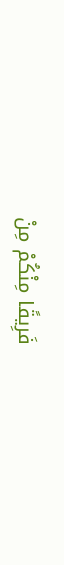فَرِيقًا مِنْكُمْ مِنْ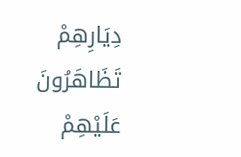دِيَارِهِمْ تَظَاهَرُونَ عَلَيْهِمْ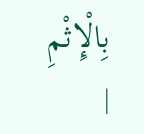بِالْإِثْمِ
|